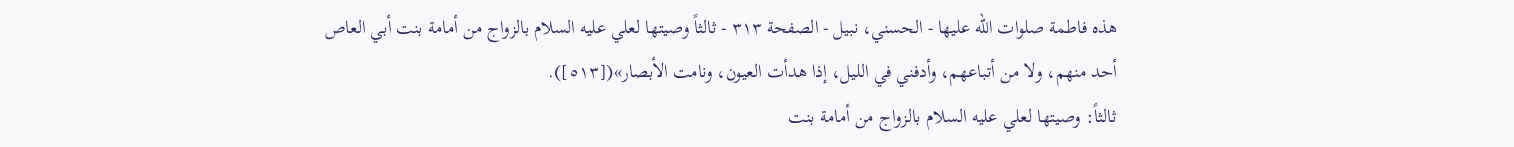هذه فاطمة صلوات الله عليها - الحسني، نبيل - الصفحة ٣١٣ - ثالثاً وصيتها لعلي عليه السلام بالزواج من أمامة بنت أبي العاص
أحد منهم، ولا من أتباعهم، وأدفني في الليل، إذا هدأت العيون، ونامت الأبصار»([٥١٣]).
ثالثاً: وصيتها لعلي عليه السلام بالزواج من أمامة بنت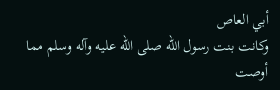أبي العاص
وكانت بنت رسول الله صلى الله عليه وآله وسلم مما أوصت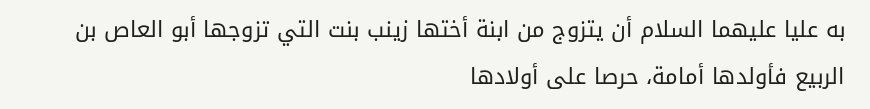به عليا عليهما السلام أن يتزوج من ابنة أختها زينب بنت التي تزوجها أبو العاص بن الربيع فأولدها أمامة، حرصا على أولادها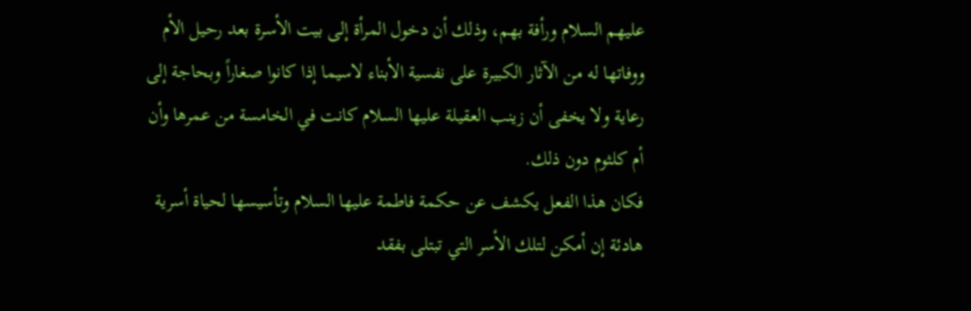عليهم السلام ورأفة بهم، وذلك أن دخول المرأة إلى بيت الأسرة بعد رحيل الأم ووفاتها له من الآثار الكبيرة على نفسية الأبناء لاسيما إذا كانوا صغاراً وبحاجة إلى رعاية ولا يخفى أن زينب العقيلة عليها السلام كانت في الخامسة من عمرها وأن أم كلثوم دون ذلك.
فكان هذا الفعل يكشف عن حكمة فاطمة عليها السلام وتأسيسها لحياة أسرية هادئة إن أمكن لتلك الأسر التي تبتلى بفقد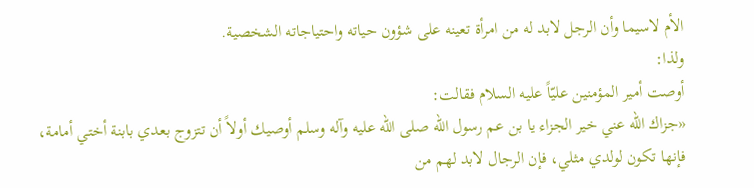الأم لاسيما وأن الرجل لابد له من امرأة تعينه على شؤون حياته واحتياجاته الشخصية.
ولذا:
أوصت أمير المؤمنين عليّاً عليه السلام فقالت:
«جزاك الله عني خير الجزاء يا بن عم رسول الله صلى الله عليه وآله وسلم أوصيك أولاً أن تتزوج بعدي بابنة أختي أمامة، فإنها تكون لولدي مثلي، فإن الرجال لابد لهم من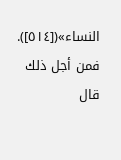النساء»([٥١٤]).
فمن أجل ذلك قال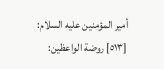أمير المؤمنين عليه السلام:
[٥١٣] روضة الواعظين: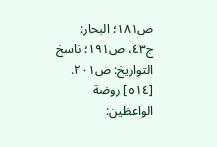ص١٨١؛ البحار: ج٤٣، ص١٩١؛ ناسخ التواريخ: ص٢٠١.
[٥١٤] روضة الواعظين: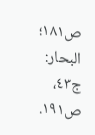ص١٨١؛ البحار: ج٤٣، ص١٩١.